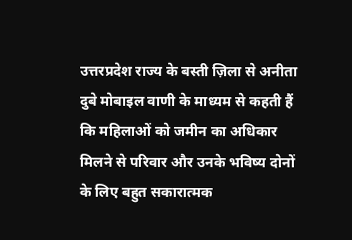उत्तरप्रदेश राज्य के बस्ती ज़िला से अनीता दुबे मोबाइल वाणी के माध्यम से कहती हैं कि महिलाओं को जमीन का अधिकार मिलने से परिवार और उनके भविष्य दोनों के लिए बहुत सकारात्मक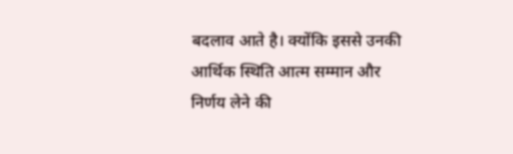बदलाव आते है। क्योंकि इससे उनकी आर्थिक स्थिति आत्म सम्मान और निर्णय लेने की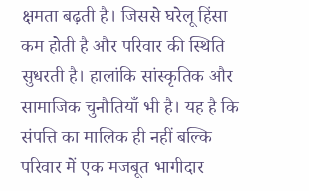क्षमता बढ़ती है। जिससे घरेलू हिंसा कम होती है और परिवार की स्थिति सुधरती है। हालांकि सांस्कृतिक और सामाजिक चुनौतियाँ भी है। यह है कि संपत्ति का मालिक ही नहीं बल्कि परिवार में एक मजबूत भागीदार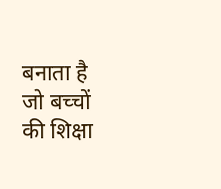बनाता है जो बच्चों की शिक्षा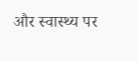और स्वास्थ्य पर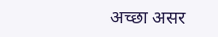अच्छा असर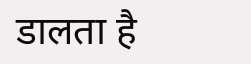डालता है